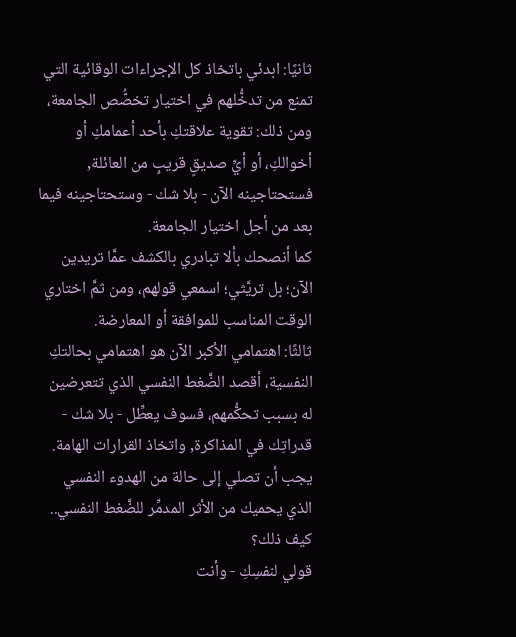ثانيًا: ابدئي باتخاذ كل الإجراءات الوقائية التي تمنع من تدخُّلهم في اختيار تخصُّص الجامعة، ومن ذلك: تقوية علاقتكِ بأحد أعمامكِ أو أخوالكِ، أو أيِّ صديقٍ قريبٍ من العائلة, فستحتاجينه الآن - بلا شك - وستحتاجينه فيما بعد من أجل اختيار الجامعة.
كما أنصحك بألا تبادري بالكشف عمَّا تريدين الآن؛ بل تريَّثي؛ اسمعي قولهم، ومن ثمَّ اختاري الوقت المناسب للموافقة أو المعارضة.
ثالثًا: اهتمامي الأكبر الآن هو اهتمامي بحالتكِ النفسية، أقصد الضَّغط النفسي الذي تتعرضين له بسبب تحكُّمهم، فسوف يعطِّل - بلا شك - قدراتِك في المذاكرة, واتخاذ القرارات الهامة.
يجب أن تصلي إلى حالة من الهدوء النفسي الذي يحميك من الأثر المدمِّر للضَّغط النفسي.. كيف ذلك؟
قولي لنفسِكِ - وأنت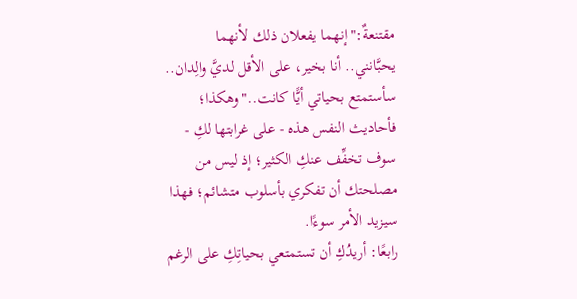مقتنعةٌ:"إنهما يفعلان ذلك لأنهما يحبَّانني.. أنا بخير، على الأقل لديَّ والِدان.. سأستمتع بحياتي أيًّا كانت.."وهكذا؛ فأحاديث النفس هذه - على غرابتها لكِ - سوف تخفِّف عنكِ الكثير؛ إذ ليس من مصلحتك أن تفكري بأسلوب متشائم؛ فهذا سيزيد الأمر سوءًا.
رابعًا: أريدُكِ أن تستمتعي بحياتِكِ على الرغم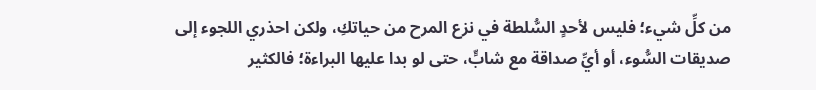من كلِّ شيء؛ فليس لأحدٍ السُّلطة في نزع المرح من حياتكِ، ولكن احذري اللجوء إلى صديقات السُّوء، أو أيِّ صداقة مع شابٍّ، حتى لو بدا عليها البراءة؛ فالكثير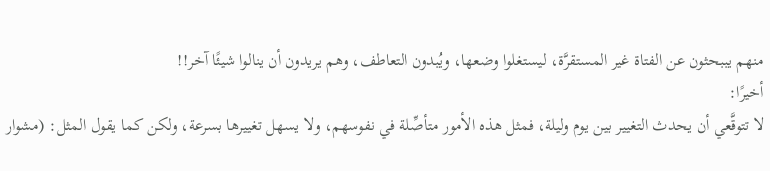منهم يببحثون عن الفتاة غير المستقرَّة، ليستغلوا وضعها، ويُبدون التعاطف، وهم يريدون أن ينالوا شيئًا آخر!!
أخيرًا:
لا تتوقَّعي أن يحدث التغيير بين يوم وليلة، فمثل هذه الأمور متأصِّلة في نفوسهم، ولا يسهل تغييرها بسرعة، ولكن كما يقول المثل: (مشوار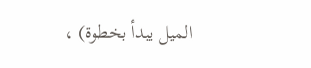الميل يبدأ بخطوة) ،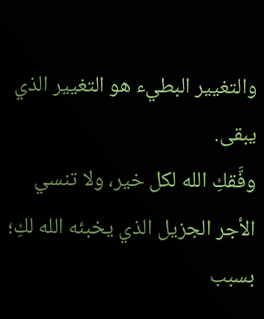والتغيير البطيء هو التغيير الذي يبقى.
وفَّقكِ الله لكل خير، ولا تنسي الأجر الجزيل الذي يخبئه الله لكِ؛ بسبب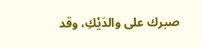صبرك على والدَيْكِ، وقد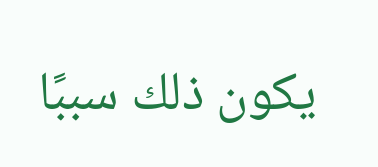يكون ذلك سببًا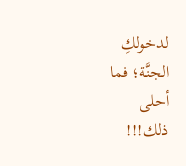لدخولكِ الجنَّة؛ فما أحلى ذلك!!!